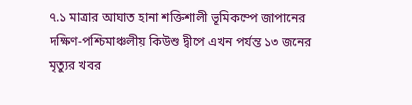৭.১ মাত্রার আঘাত হানা শক্তিশালী ভূমিকম্পে জাপানের দক্ষিণ-পশ্চিমাঞ্চলীয় কিউশু দ্বীপে এখন পর্যন্ত ১৩ জনের মৃত্যুর খবর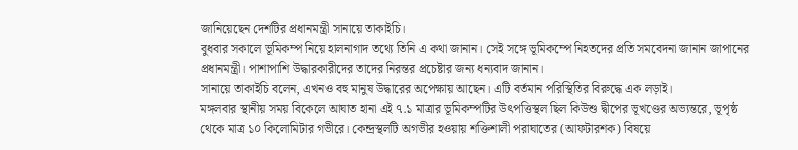জানিয়েছেন দেশটির প্রধানমন্ত্রী সানায়ে তাকাইচি।
বুধবার সকালে ভূমিকম্প নিয়ে হালনাগাদ তথ্যে তিনি এ কথা জানান। সেই সঙ্গে ভূমিকম্পে নিহতদের প্রতি সমবেদনা জানান জাপানের প্রধানমন্ত্রী। পাশাপাশি উদ্ধারকারীদের তাদের নিরন্তর প্রচেষ্টার জন্য ধন্যবাদ জানান।
সানায়ে তাকাইচি বলেন, এখনও বহু মানুষ উদ্ধারের অপেক্ষায় আছেন। এটি বর্তমান পরিস্থিতির বিরুদ্ধে এক লড়াই।
মঙ্গলবার স্থানীয় সময় বিকেলে আঘাত হানা এই ৭.১ মাত্রার ভূমিকম্পটির উৎপত্তিস্থল ছিল কিউশু দ্বীপের ভূখণ্ডের অভ্যন্তরে, ভূপৃষ্ঠ থেকে মাত্র ১০ কিলোমিটার গভীরে। কেন্দ্রস্থলটি অগভীর হওয়ায় শক্তিশালী পরাঘাতের (আফটারশক) বিষয়ে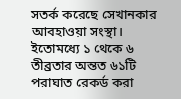সতর্ক করেছে সেখানকার আবহাওয়া সংস্থা। ইতোমধ্যে ১ থেকে ৬ তীব্রতার অন্তত ৬১টি পরাঘাত রেকর্ড করা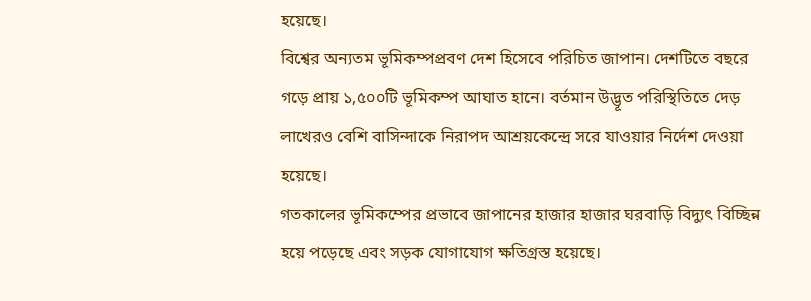হয়েছে।
বিশ্বের অন্যতম ভূমিকম্পপ্রবণ দেশ হিসেবে পরিচিত জাপান। দেশটিতে বছরে গড়ে প্রায় ১,৫০০টি ভূমিকম্প আঘাত হানে। বর্তমান উদ্ভূত পরিস্থিতিতে দেড় লাখেরও বেশি বাসিন্দাকে নিরাপদ আশ্রয়কেন্দ্রে সরে যাওয়ার নির্দেশ দেওয়া হয়েছে।
গতকালের ভূমিকম্পের প্রভাবে জাপানের হাজার হাজার ঘরবাড়ি বিদ্যুৎ বিচ্ছিন্ন হয়ে পড়েছে এবং সড়ক যোগাযোগ ক্ষতিগ্রস্ত হয়েছে।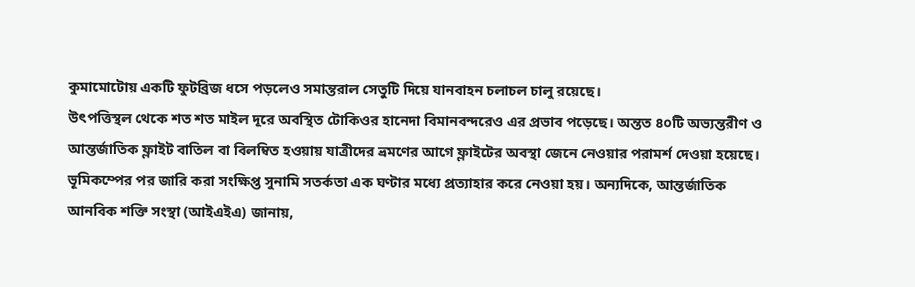কুমামোটোয় একটি ফুটব্রিজ ধসে পড়লেও সমান্তরাল সেতুটি দিয়ে যানবাহন চলাচল চালু রয়েছে।
উৎপত্তিস্থল থেকে শত শত মাইল দূরে অবস্থিত টোকিওর হানেদা বিমানবন্দরেও এর প্রভাব পড়েছে। অন্তত ৪০টি অভ্যন্তরীণ ও আন্তর্জাতিক ফ্লাইট বাতিল বা বিলম্বিত হওয়ায় যাত্রীদের ভ্রমণের আগে ফ্লাইটের অবস্থা জেনে নেওয়ার পরামর্শ দেওয়া হয়েছে।
ভূমিকম্পের পর জারি করা সংক্ষিপ্ত সুনামি সতর্কতা এক ঘণ্টার মধ্যে প্রত্যাহার করে নেওয়া হয়। অন্যদিকে, আন্তর্জাতিক আনবিক শক্তি সংস্থা (আইএইএ) জানায়,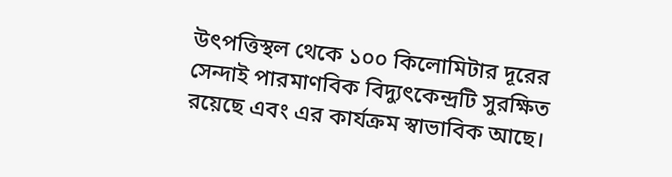উৎপত্তিস্থল থেকে ১০০ কিলোমিটার দূরের সেন্দাই পারমাণবিক বিদ্যুৎকেন্দ্রটি সুরক্ষিত রয়েছে এবং এর কার্যক্রম স্বাভাবিক আছে।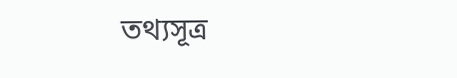তথ্যসূত্র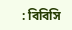: বিবিসি